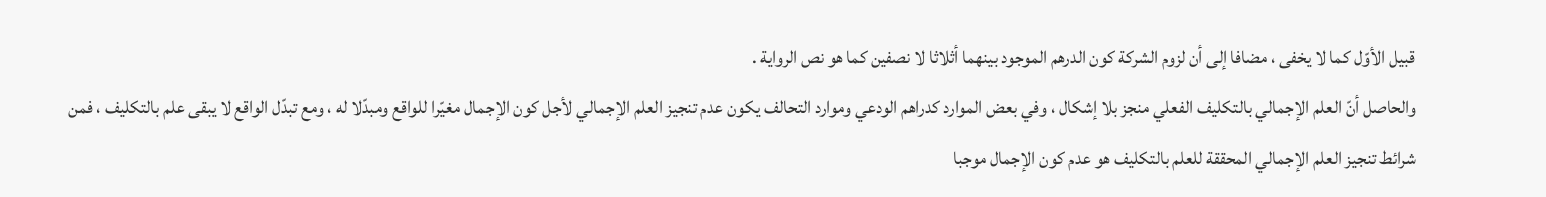قبيل الأوّل كما لا يخفى ، مضافا إلى أن لزوم الشركة كون الدرهم الموجود بينهما أثلاثا لا نصفين كما هو نص الرواية .
والحاصل أنّ العلم الإجمالي بالتكليف الفعلي منجز بلا إشكال ، وفي بعض الموارد كدراهم الودعي وموارد التحالف يكون عدم تنجيز العلم الإجمالي لأجل كون الإجمال مغيّرا للواقع ومبدّلا له ، ومع تبدّل الواقع لا يبقى علم بالتكليف ، فمن شرائط تنجيز العلم الإجمالي المحققة للعلم بالتكليف هو عدم كون الإجمال موجبا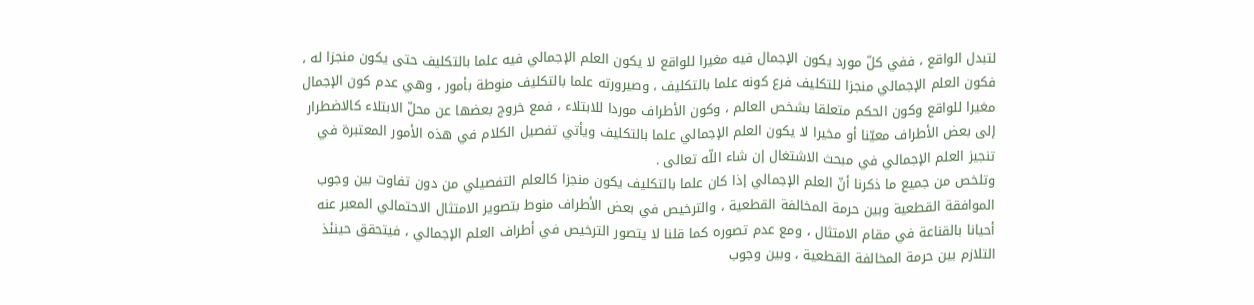لتبدل الواقع ، ففي كلّ مورد يكون الإجمال فيه مغيرا للواقع لا يكون العلم الإجمالي فيه علما بالتكليف حتى يكون منجزا له ، فكون العلم الإجمالي منجزا للتكليف فرع كونه علما بالتكليف ، وصيرورته علما بالتكليف منوطة بأمور ، وهي عدم كون الإجمال مغيرا للواقع وكون الحكم متعلقا بشخص العالم ، وكون الأطراف موردا للابتلاء ، فمع خروج بعضها عن محلّ الابتلاء كالاضطرار إلى بعض الأطراف معيّنا أو مخيرا لا يكون العلم الإجمالي علما بالتكليف ويأتي تفصيل الكلام في هذه الأمور المعتبرة في تنجيز العلم الإجمالي في مبحث الاشتغال إن شاء اللّه تعالى .
وتلخص من جميع ما ذكرنا أنّ العلم الإجمالي إذا كان علما بالتكليف يكون منجزا كالعلم التفصيلي من دون تفاوت بين وجوب الموافقة القطعية وبين حرمة المخالفة القطعية ، والترخيص في بعض الأطراف منوط بتصوير الامتثال الاحتمالي المعبر عنه أحيانا بالقناعة في مقام الامتثال ، ومع عدم تصوره كما قلنا لا يتصور الترخيص في أطراف العلم الإجمالي ، فيتحقق حينئذ التلازم بين حرمة المخالفة القطعية ، وبين وجوب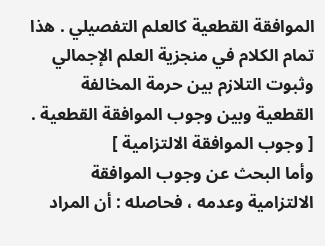الموافقة القطعية كالعلم التفصيلي . هذا تمام الكلام في منجزية العلم الإجمالي وثبوت التلازم بين حرمة المخالفة القطعية وبين وجوب الموافقة القطعية .
[ وجوب الموافقة الالتزامية ]
وأما البحث عن وجوب الموافقة الالتزامية وعدمه ، فحاصله : أن المراد